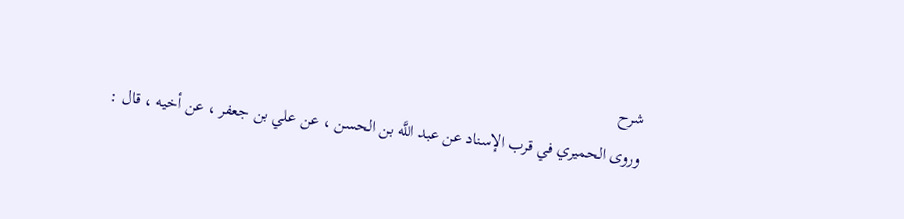شرح
وروى الحميري في قرب الإسناد عن عبد اللَّه بن الحسن ، عن علي بن جعفر ، عن أخيه ، قال :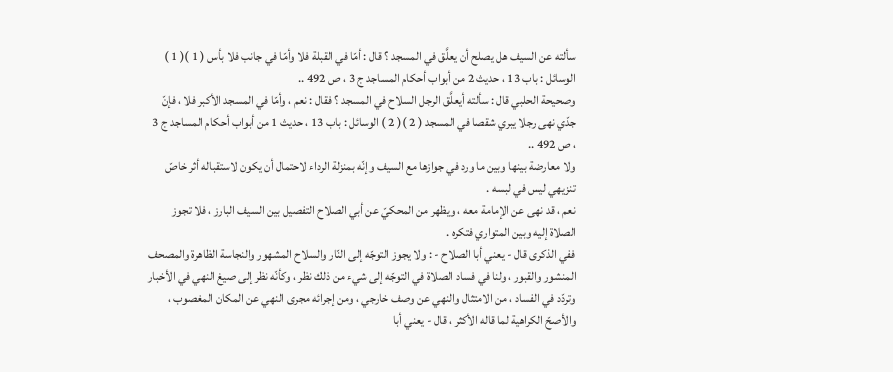سألته عن السيف هل يصلح أن يعلَّق في المسجد ؟ قال : أمّا في القبلة فلا وأمّا في جانب فلا بأس ( 1 )( 1 ) الوسائل : باب 13 ، حديث 2 من أبواب أحكام المساجد ج 3 ، ص 492 ..
وصحيحة الحلبي قال : سألته أيعلَّق الرجل السلاح في المسجد ؟ فقال : نعم ، وأمّا في المسجد الأكبر فلا ، فإنّ جدّي نهى رجلا يبري شقصا في المسجد ( 2 )( 2 ) الوسائل : باب 13 ، حديث 1 من أبواب أحكام المساجد ج 3 ، ص 492 ..
ولا معارضة بينها وبين ما ورد في جوازها مع السيف وإنّه بمنزلة الرداء لاحتمال أن يكون لاستقباله أثر خاصّ تنزيهي ليس في لبسه .
نعم ، قد نهى عن الإمامة معه ، ويظهر من المحكيّ عن أبي الصلاح التفصيل بين السيف البارز ، فلا تجوز الصلاة إليه وبين المتواري فتكره .
ففي الذكرى قال - يعني أبا الصلاح - : ولا يجوز التوجّه إلى النّار والسلاح المشهور والنجاسة الظاهرة والمصحف المنشور والقبور ، ولنا في فساد الصلاة في التوجّه إلى شيء من ذلك نظر ، وكأنّه نظر إلى صيغ النهي في الأخبار وتردّد في الفساد ، من الامتثال والنهي عن وصف خارجي ، ومن إجرائه مجرى النهي عن المكان المغصوب ، والأصحّ الكراهية لما قاله الأكثر ، قال - يعني أبا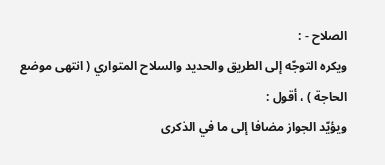الصلاح - :
ويكره التوجّه إلى الطريق والحديد والسلاح المتواري ( انتهى موضع الحاجة ) ، أقول :
ويؤيّد الجواز مضافا إلى ما في الذكرى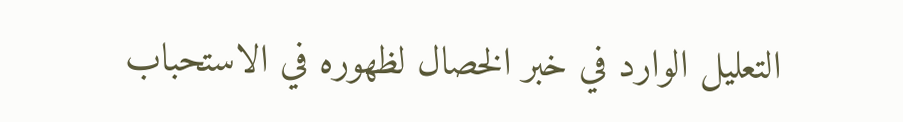التعليل الوارد في خبر الخصال لظهوره في الاستحباب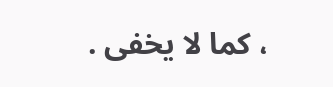، كما لا يخفى .